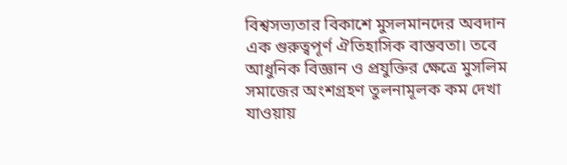বিশ্বসভ্যতার বিকাশে মুসলমানদের অবদান এক গুরুত্বপূর্ণ ঐতিহাসিক বাস্তবতা। তবে আধুনিক বিজ্ঞান ও প্রযুক্তির ক্ষেত্রে মুসলিম সমাজের অংশগ্রহণ তুলনামূলক কম দেখা যাওয়ায়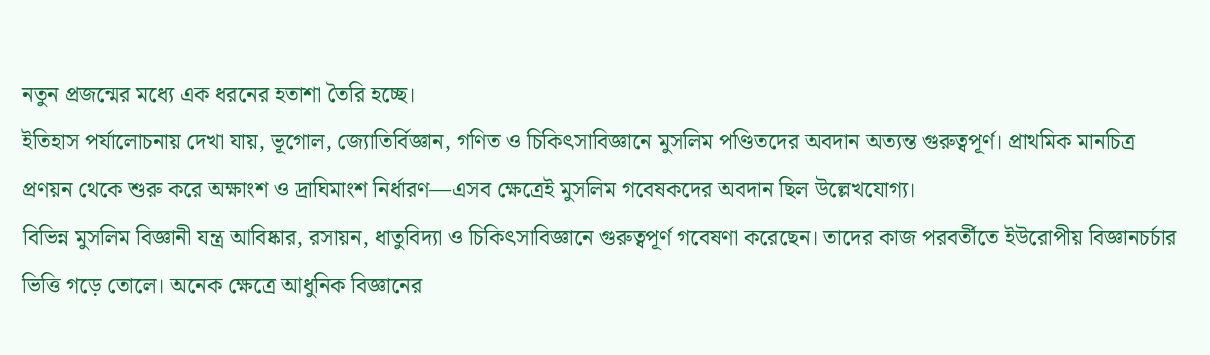নতুন প্রজন্মের মধ্যে এক ধরনের হতাশা তৈরি হচ্ছে।
ইতিহাস পর্যালোচনায় দেখা যায়, ভূগোল, জ্যোতির্বিজ্ঞান, গণিত ও চিকিৎসাবিজ্ঞানে মুসলিম পণ্ডিতদের অবদান অত্যন্ত গুরুত্বপূর্ণ। প্রাথমিক মানচিত্র প্রণয়ন থেকে শুরু করে অক্ষাংশ ও দ্রাঘিমাংশ নির্ধারণ—এসব ক্ষেত্রেই মুসলিম গবেষকদের অবদান ছিল উল্লেখযোগ্য।
বিভিন্ন মুসলিম বিজ্ঞানী যন্ত্র আবিষ্কার, রসায়ন, ধাতুবিদ্যা ও চিকিৎসাবিজ্ঞানে গুরুত্বপূর্ণ গবেষণা করেছেন। তাদের কাজ পরবর্তীতে ইউরোপীয় বিজ্ঞানচর্চার ভিত্তি গড়ে তোলে। অনেক ক্ষেত্রে আধুনিক বিজ্ঞানের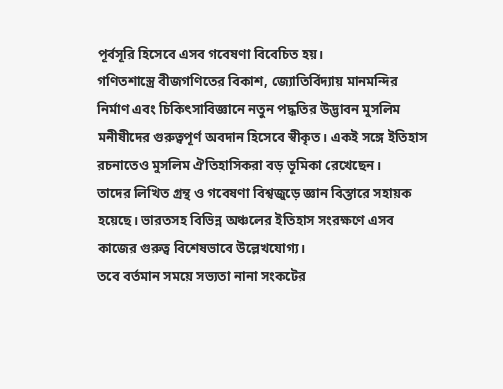পূর্বসূরি হিসেবে এসব গবেষণা বিবেচিত হয়।
গণিতশাস্ত্রে বীজগণিতের বিকাশ, জ্যোতির্বিদ্যায় মানমন্দির নির্মাণ এবং চিকিৎসাবিজ্ঞানে নতুন পদ্ধতির উদ্ভাবন মুসলিম মনীষীদের গুরুত্বপূর্ণ অবদান হিসেবে স্বীকৃত। একই সঙ্গে ইতিহাস রচনাতেও মুসলিম ঐতিহাসিকরা বড় ভূমিকা রেখেছেন।
তাদের লিখিত গ্রন্থ ও গবেষণা বিশ্বজুড়ে জ্ঞান বিস্তারে সহায়ক হয়েছে। ভারতসহ বিভিন্ন অঞ্চলের ইতিহাস সংরক্ষণে এসব কাজের গুরুত্ব বিশেষভাবে উল্লেখযোগ্য।
তবে বর্তমান সময়ে সভ্যতা নানা সংকটের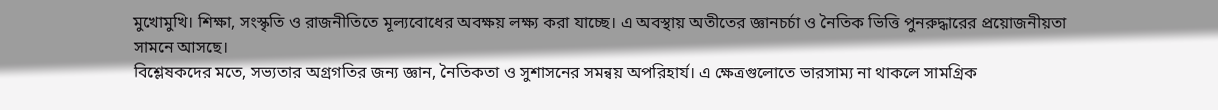মুখোমুখি। শিক্ষা, সংস্কৃতি ও রাজনীতিতে মূল্যবোধের অবক্ষয় লক্ষ্য করা যাচ্ছে। এ অবস্থায় অতীতের জ্ঞানচর্চা ও নৈতিক ভিত্তি পুনরুদ্ধারের প্রয়োজনীয়তা সামনে আসছে।
বিশ্লেষকদের মতে, সভ্যতার অগ্রগতির জন্য জ্ঞান, নৈতিকতা ও সুশাসনের সমন্বয় অপরিহার্য। এ ক্ষেত্রগুলোতে ভারসাম্য না থাকলে সামগ্রিক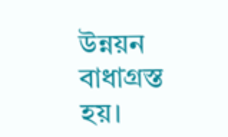উন্নয়ন বাধাগ্রস্ত হয়।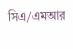সিএ/এমআর